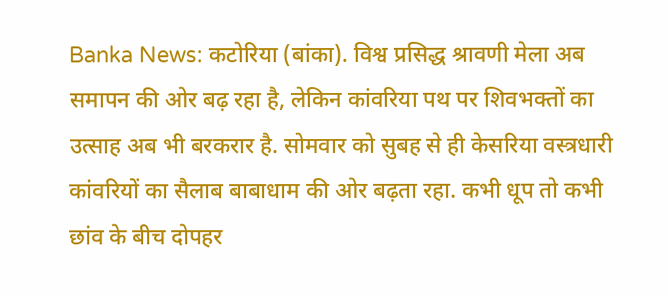Banka News: कटोरिया (बांका). विश्व प्रसिद्ध श्रावणी मेला अब समापन की ओर बढ़ रहा है, लेकिन कांवरिया पथ पर शिवभक्तों का उत्साह अब भी बरकरार है. सोमवार को सुबह से ही केसरिया वस्त्रधारी कांवरियों का सैलाब बाबाधाम की ओर बढ़ता रहा. कभी धूप तो कभी छांव के बीच दोपहर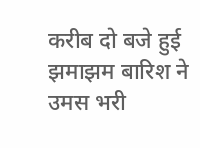करीब दो बजे हुई झमाझम बारिश ने उमस भरी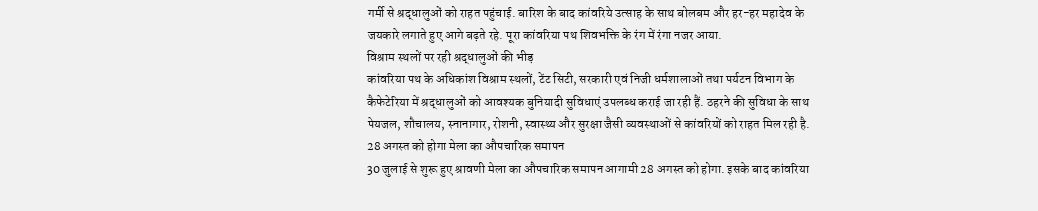गर्मी से श्रद्धालुओं को राहत पहुंचाई. बारिश के बाद कांवरिये उत्साह के साथ बोलबम और हर-हर महादेव के जयकारे लगाते हुए आगे बढ़ते रहे. पूरा कांवरिया पथ शिवभक्ति के रंग में रंगा नजर आया.
विश्राम स्थलों पर रही श्रद्धालुओं की भीड़
कांवरिया पथ के अधिकांश विश्राम स्थलों, टेंट सिटी, सरकारी एवं निजी धर्मशालाओं तथा पर्यटन विभाग के कैफेटेरिया में श्रद्धालुओं को आवश्यक बुनियादी सुविधाएं उपलब्ध कराई जा रही हैं. ठहरने की सुविधा के साथ पेयजल, शौचालय, स्नानागार, रोशनी, स्वास्थ्य और सुरक्षा जैसी व्यवस्थाओं से कांवरियों को राहत मिल रही है.
28 अगस्त को होगा मेला का औपचारिक समापन
30 जुलाई से शुरू हुए श्रावणी मेला का औपचारिक समापन आगामी 28 अगस्त को होगा. इसके बाद कांवरिया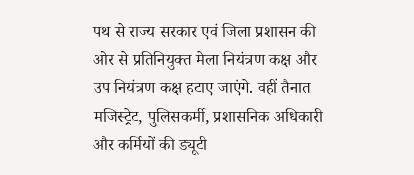पथ से राज्य सरकार एवं जिला प्रशासन की ओर से प्रतिनियुक्त मेला नियंत्रण कक्ष और उप नियंत्रण कक्ष हटाए जाएंगे. वहीं तैनात मजिस्ट्रेट, पुलिसकर्मी, प्रशासनिक अधिकारी और कर्मियों की ड्यूटी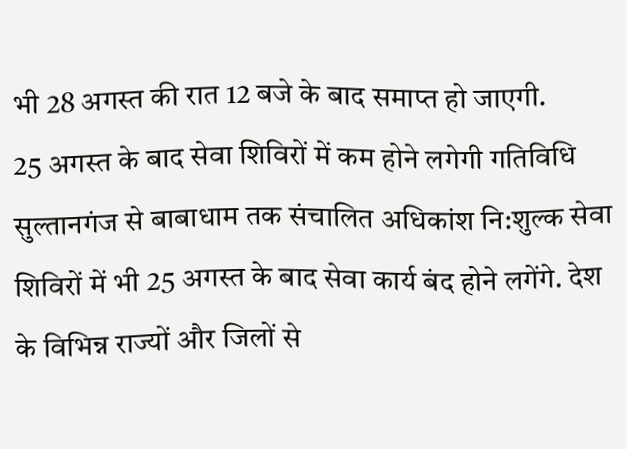भी 28 अगस्त की रात 12 बजे के बाद समाप्त हो जाएगी.
25 अगस्त के बाद सेवा शिविरों में कम होने लगेगी गतिविधि
सुल्तानगंज से बाबाधाम तक संचालित अधिकांश नि:शुल्क सेवा शिविरों में भी 25 अगस्त के बाद सेवा कार्य बंद होने लगेंगे. देश के विभिन्न राज्यों और जिलों से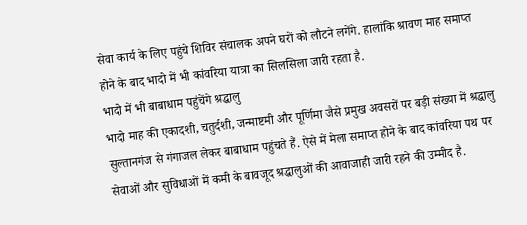सेवा कार्य के लिए पहुंचे शिविर संचालक अपने घरों को लौटने लगेंगे. हालांकि श्रावण माह समाप्त होने के बाद भादो में भी कांवरिया यात्रा का सिलसिला जारी रहता है.
भादो में भी बाबाधाम पहुंचेंगे श्रद्धालु
भादो माह की एकादशी, चतुर्दशी, जन्माष्टमी और पूर्णिमा जैसे प्रमुख अवसरों पर बड़ी संख्या में श्रद्धालु सुल्तानगंज से गंगाजल लेकर बाबाधाम पहुंचते हैं. ऐसे में मेला समाप्त होने के बाद कांवरिया पथ पर सेवाओं और सुविधाओं में कमी के बावजूद श्रद्धालुओं की आवाजाही जारी रहने की उम्मीद है.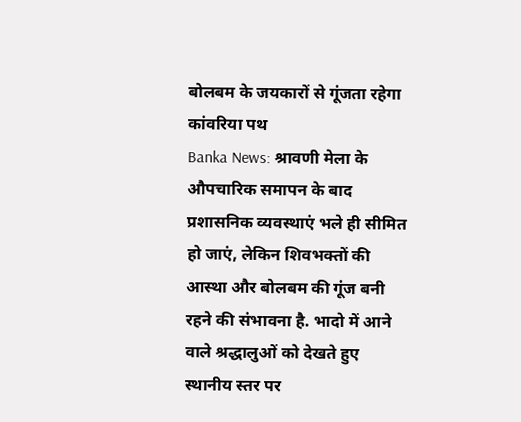बोलबम के जयकारों से गूंजता रहेगा कांवरिया पथ
Banka News: श्रावणी मेला के औपचारिक समापन के बाद प्रशासनिक व्यवस्थाएं भले ही सीमित हो जाएं, लेकिन शिवभक्तों की आस्था और बोलबम की गूंज बनी रहने की संभावना है. भादो में आने वाले श्रद्धालुओं को देखते हुए स्थानीय स्तर पर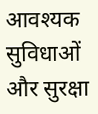आवश्यक सुविधाओं और सुरक्षा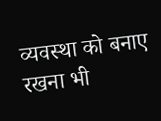व्यवस्था को बनाए रखना भी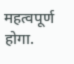महत्वपूर्ण होगा.